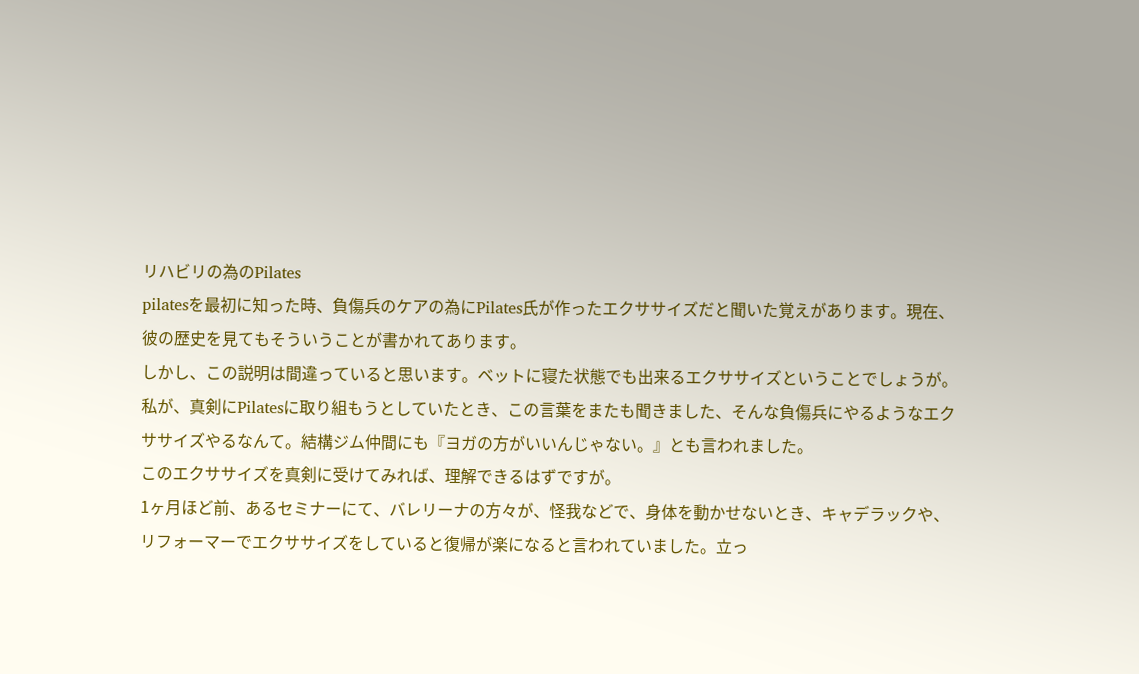リハビリの為のPilates
pilatesを最初に知った時、負傷兵のケアの為にPilates氏が作ったエクササイズだと聞いた覚えがあります。現在、彼の歴史を見てもそういうことが書かれてあります。
しかし、この説明は間違っていると思います。ベットに寝た状態でも出来るエクササイズということでしょうが。
私が、真剣にPilatesに取り組もうとしていたとき、この言葉をまたも聞きました、そんな負傷兵にやるようなエクササイズやるなんて。結構ジム仲間にも『ヨガの方がいいんじゃない。』とも言われました。
このエクササイズを真剣に受けてみれば、理解できるはずですが。
1ヶ月ほど前、あるセミナーにて、バレリーナの方々が、怪我などで、身体を動かせないとき、キャデラックや、リフォーマーでエクササイズをしていると復帰が楽になると言われていました。立っ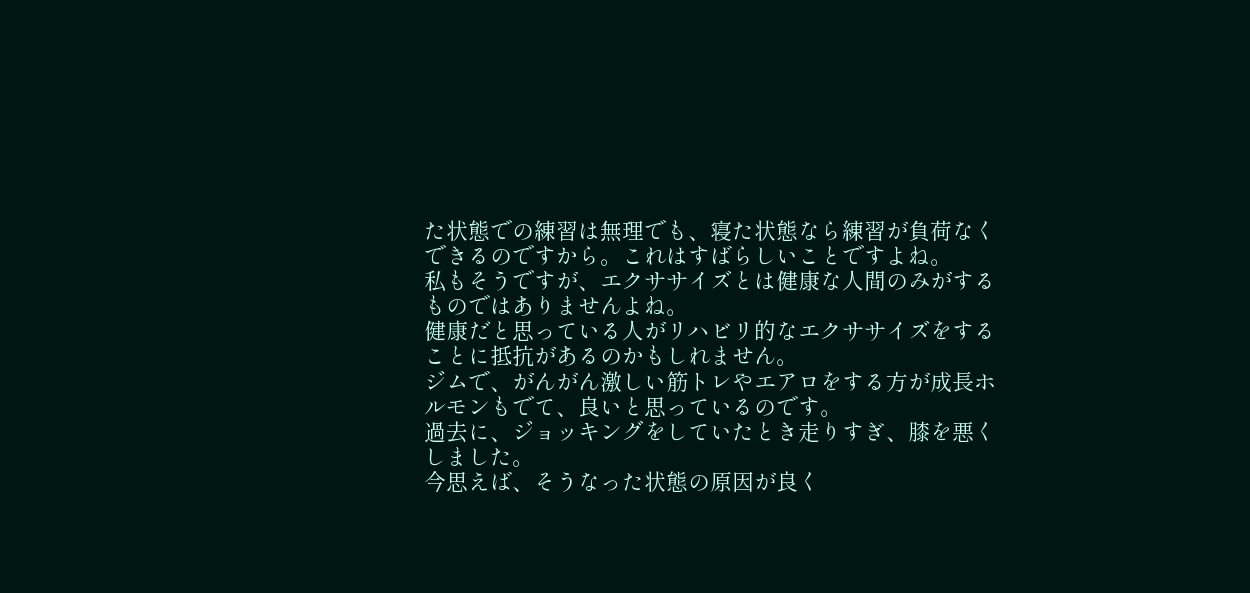た状態での練習は無理でも、寝た状態なら練習が負荷なくできるのですから。これはすばらしいことですよね。
私もそうですが、エクササイズとは健康な人間のみがするものではありませんよね。
健康だと思っている人がリハビリ的なエクササイズをすることに抵抗があるのかもしれません。
ジムで、がんがん激しい筋トレやエアロをする方が成長ホルモンもでて、良いと思っているのです。
過去に、ジョッキングをしていたとき走りすぎ、膝を悪くしました。
今思えば、そうなった状態の原因が良く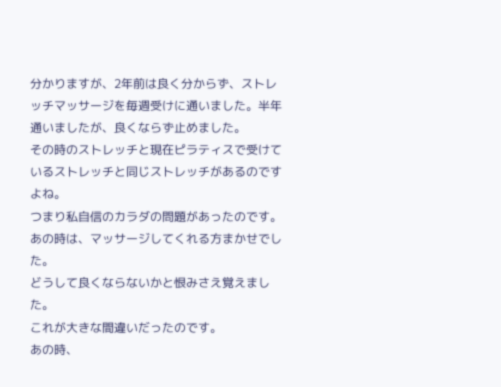分かりますが、2年前は良く分からず、ストレッチマッサージを毎週受けに通いました。半年通いましたが、良くならず止めました。
その時のストレッチと現在ピラティスで受けているストレッチと同じストレッチがあるのですよね。
つまり私自信のカラダの問題があったのです。
あの時は、マッサージしてくれる方まかせでした。
どうして良くならないかと恨みさえ覚えました。
これが大きな間違いだったのです。
あの時、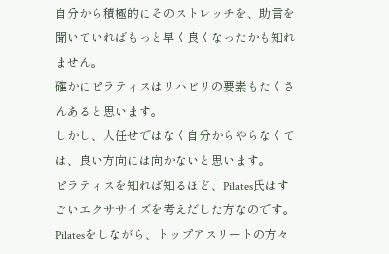自分から積極的にそのストレッチを、助言を聞いていればもっと早く良くなったかも知れません。
確かにピラティスはリハビリの要素もたくさんあると思います。
しかし、人任せではなく自分からやらなくては、良い方向には向かないと思います。
ピラティスを知れば知るほど、Pilates氏はすごいエクササイズを考えだした方なのです。
Pilatesをしながら、トップアスリートの方々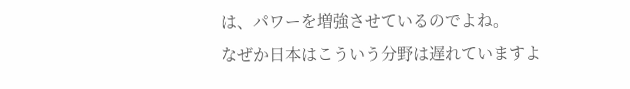は、パワーを増強させているのでよね。
なぜか日本はこういう分野は遅れていますよ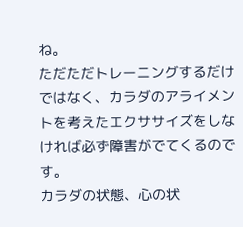ね。
ただただトレーニングするだけではなく、カラダのアライメントを考えたエクササイズをしなければ必ず障害がでてくるのです。
カラダの状態、心の状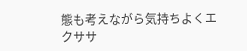態も考えながら気持ちよくエクササ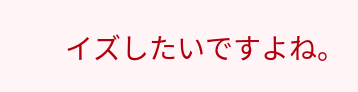イズしたいですよね。